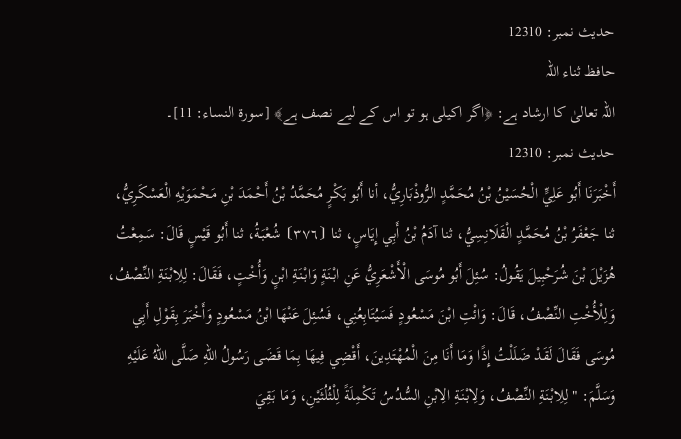حدیث نمبر: 12310
حافظ ثناء اللہ
اللہ تعالیٰ کا ارشاد ہے: ﴿اگر اکیلی ہو تو اس کے لیے نصف ہے﴾ [سورة النساء: 11]۔
حدیث نمبر: 12310
أَخْبَرَنَا أَبُو عَلِيٍّ الْحُسَيْنُ بْنُ مُحَمَّدٍ الرُّوذْبَارِيُّ، أنا أَبُو بَكْرٍ مُحَمَّدُ بْنُ أَحْمَدَ بْنِ مَحْمَوَيْهِ الْعَسْكَرِيُّ، ثنا جَعْفَرُ بْنُ مُحَمَّدٍ الْقَلَانِسِيُّ، ثنا آدَمُ بْنُ أَبِي إِيَاسٍ، ثنا ⦗٣٧٦⦘ شُعْبَةُ، ثنا أَبُو قَيْسٍ قَالَ: سَمِعْتُ هُزَيْلَ بْنَ شُرَحْبِيلَ يَقُولُ: سُئِلَ أَبُو مُوسَى الْأَشْعَرِيُّ عَنِ ابْنَةٍ وَابْنَةِ ابْنٍ وَأُخْتٍ، فَقَالَ: لِلِابْنَةِ النِّصْفُ، وَلِلْأُخْتِ النِّصْفُ، قَالَ: وَائْتِ ابْنَ مَسْعُودٍ فَسَيُتَابِعُنِي، فَسُئِلَ عَنْهَا ابْنُ مَسْعُودٍ وَأَخْبَرَ بِقَوْلِ أَبِي مُوسَى فَقَالَ لَقَدْ ضَلَلْتُ إِذًا وَمَا أَنَا مِنَ الْمُهْتَدِينَ، أَقْضِي فِيهَا بِمَا قَضَى رَسُولُ اللهِ صَلَّى اللهُ عَلَيْهِ وَسَلَّمَ: " لِلِابْنَةِ النِّصْفُ، وَلِابْنَةِ الِابْنِ السُّدُسُ تَكْمِلَةً لِلْثُلُثَيْنِ، وَمَا بَقِيَ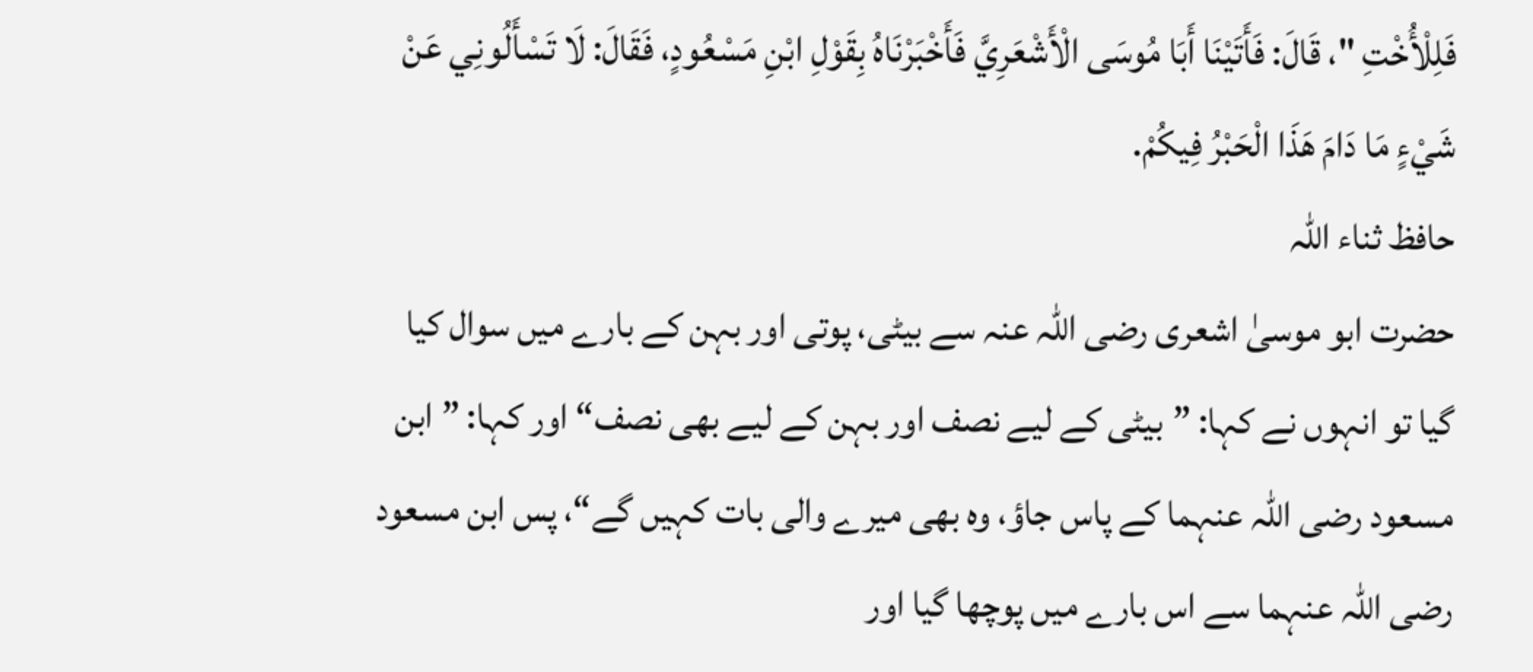فَلِلْأُخْتِ "، قَالَ: فَأَتَيْنَا أَبَا مُوسَى الْأَشْعَرِيَّ فَأَخْبَرْنَاهُ بِقَوْلِ ابْنِ مَسْعُودٍ، فَقَالَ: لَا تَسْأَلُونِي عَنْ شَيْءٍ مَا دَامَ هَذَا الْحَبْرُ فِيكُمْ.
حافظ ثناء اللہ
حضرت ابو موسیٰ اشعری رضی اللہ عنہ سے بیٹی، پوتی اور بہن کے بارے میں سوال کیا گیا تو انہوں نے کہا: ”بیٹی کے لیے نصف اور بہن کے لیے بھی نصف“ اور کہا: ”ابن مسعود رضی اللہ عنہما کے پاس جاؤ، وہ بھی میرے والی بات کہیں گے“، پس ابن مسعود رضی اللہ عنہما سے اس بارے میں پوچھا گیا اور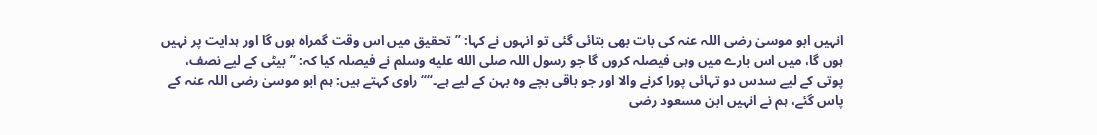انہیں ابو موسیٰ رضی اللہ عنہ کی بات بھی بتائی گئی تو انہوں نے کہا: ”تحقیق میں اس وقت گمراہ ہوں گا اور ہدایت پر نہیں ہوں گا، میں اس بارے میں وہی فیصلہ کروں گا جو رسول اللہ صلى الله عليه وسلم نے فیصلہ کیا کہ: ”بیٹی کے لیے نصف، پوتی کے لیے سدس دو تہائی پورا کرنے والا اور جو باقی بچے وہ بہن کے لیے ہے۔““ راوی کہتے ہیں: ہم ابو موسیٰ رضی اللہ عنہ کے پاس گئے، ہم نے انہیں ابن مسعود رضی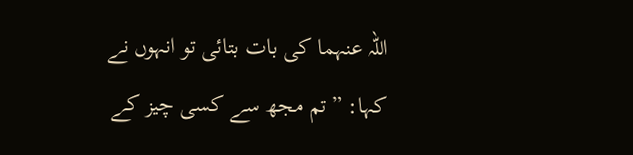اللہ عنہما کی بات بتائی تو انہوں نے کہا: ”تم مجھ سے کسی چیز کے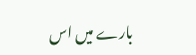بارے میں اس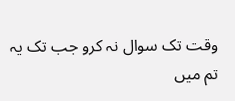وقت تک سوال نہ کرو جب تک یہ تم میں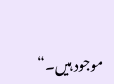موجود ہیں۔“